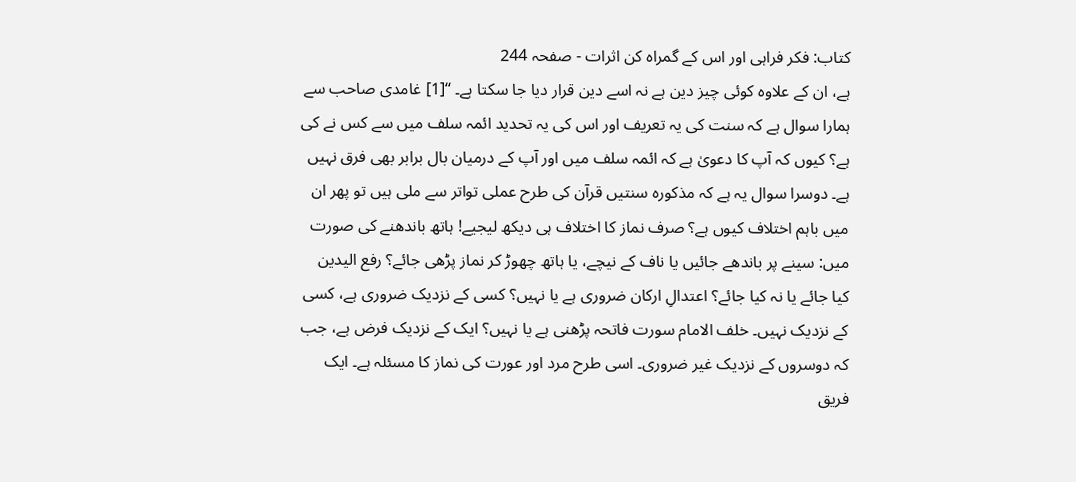کتاب: فکر فراہی اور اس کے گمراہ کن اثرات - صفحہ 244
ہے، ان کے علاوہ کوئی چیز دین ہے نہ اسے دین قرار دیا جا سکتا ہے۔ ‘‘[1] غامدی صاحب سے ہمارا سوال ہے کہ سنت کی یہ تعریف اور اس کی یہ تحدید ائمہ سلف میں سے کس نے کی ہے؟ کیوں کہ آپ کا دعویٰ ہے کہ ائمہ سلف میں اور آپ کے درمیان بال برابر بھی فرق نہیں ہے۔ دوسرا سوال یہ ہے کہ مذکورہ سنتیں قرآن کی طرح عملی تواتر سے ملی ہیں تو پھر ان میں باہم اختلاف کیوں ہے؟ صرف نماز کا اختلاف ہی دیکھ لیجیے! ہاتھ باندھنے کی صورت میں: سینے پر باندھے جائیں یا ناف کے نیچے، یا ہاتھ چھوڑ کر نماز پڑھی جائے؟ رفع الیدین کیا جائے یا نہ کیا جائے؟ اعتدالِ ارکان ضروری ہے یا نہیں؟ کسی کے نزدیک ضروری ہے، کسی کے نزدیک نہیں۔ خلف الامام سورت فاتحہ پڑھنی ہے یا نہیں؟ ایک کے نزدیک فرض ہے، جب کہ دوسروں کے نزدیک غیر ضروری۔ اسی طرح مرد اور عورت کی نماز کا مسئلہ ہے۔ ایک فریق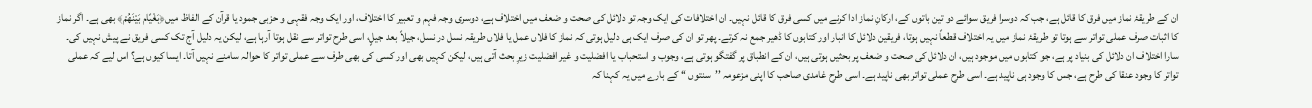ان کے طریقۂ نماز میں فرق کا قائل ہے، جب کہ دوسرا فریق سوائے دو تین باتوں کے، ارکانِ نماز ادا کرنے میں کسی فرق کا قائل نہیں۔ ان اختلافات کی ایک وجہ تو دلائل کی صحت و ضعف میں اختلاف ہے، دوسری وجہ فہم و تعبیر کا اختلاف، اور ایک وجہ فقہی و حزبی جمود یا قرآن کے الفاظ میں﴿بَغْیًام بَیْنَھُمْ﴾ بھی ہے۔ اگر نماز کا اثبات صرف عملی تواتر سے ہوتا تو طریقۂ نماز میں یہ اختلاف قطعاً نہیں ہوتا، فریقین دلائل کا انبار اور کتابوں کا ڈھیر جمع نہ کرتے۔ پھر تو ان کی صرف ایک ہی دلیل ہوتی کہ نماز کا فلاں عمل یا فلاں طریقہ نسل در نسل، جیلاً بعد جیلٍ، اسی طرح تواتر سے نقل ہوتا آرہا ہے، لیکن یہ دلیل آج تک کسی فریق نے پیش نہیں کی۔ سارا اختلاف ان دلائل کی بنیاد پر ہے، جو کتابوں میں موجود ہیں، ان دلائل کی صحت و ضعف پر بحثیں ہوتی ہیں، ان کے انطباق پر گفتگو ہوتی ہے، وجوب و استحباب یا افضلیت و غیر افضلیت زیرِ بحث آتی ہیں، لیکن کہیں بھی اور کسی کی بھی طرف سے عملی تواتر کا حوالہ سامنے نہیں آتا۔ ایسا کیوں ہے؟ اس لیے کہ عملی تواتر کا وجود عنقا کی طرح ہے، جس کا وجود ہی ناپید ہے۔ اسی طرح عملی تواتر بھی ناپید ہے۔ اسی طرح غامدی صاحب کا اپنی مزعومہ ’’سنتوں ‘‘ کے بارے میں یہ کہنا کہ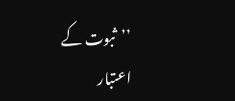’’ثبوت کے اعتبار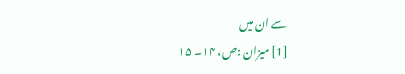سے ان میں
[1] میزان :ص، ۱۴۔ ۱۵